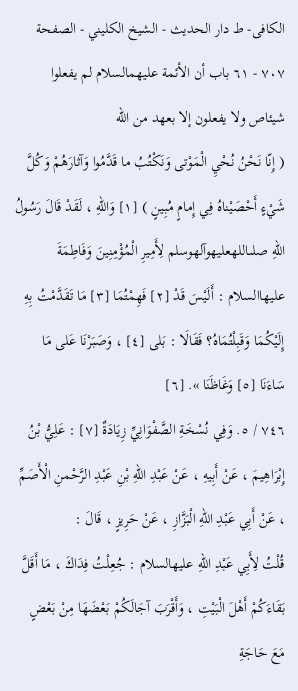الکافی- ط دار الحدیث - الشيخ الكليني - الصفحة ٧٠٧ - ٦١ باب أن الأئمة عليهمالسلام لم يفعلوا شيئاص ولا يفعلون إلا بعهد من الله
( إِنّا نَحْنُ نُحْيِ الْمَوْتى وَنَكْتُبُ ما قَدَّمُوا وَآثارَهُمْ وَكُلَّ شَيْءٍ أَحْصَيْناهُ فِي إِمامٍ مُبِينٍ ) [١] وَاللهِ ، لَقَدْ قَالَ رَسُولُ اللهِ صلىاللهعليهوآلهوسلم لِأَمِيرِ الْمُؤْمِنِينَ وَفَاطِمَةَ عليهاالسلام : أَلَيْسَ قَدْ [٢] فَهِمْتُمَا [٣] مَا تَقَدَّمْتُ بِهِ إِلَيْكُمَا وَقَبِلْتُمَاهُ؟ فَقَالَا : بَلى [٤] ، وَصَبَرْنَا عَلى مَا سَاءَنَا [٥] وَغَاظَنَا ». [٦]
٧٤٦ / ٥. وَفِي نُسْخَةِ الصَّفْوَانِيِّ زِيَادَةٌ [٧] : عَلِيُّ بْنُ إِبْرَاهِيمَ ، عَنْ أَبِيهِ ، عَنْ عَبْدِ اللهِ بْنِ عَبْدِ الرَّحْمنِ الْأَصَمِّ ، عَنْ أَبِي عَبْدِ اللهِ الْبَزَّازِ ، عَنْ حَرِيزٍ ، قَالَ :
قُلْتُ لِأَبِي عَبْدِ اللهِ عليهالسلام : جُعِلْتُ فِدَاكَ ، مَا أَقَلَّ بَقَاءَكُمْ أَهْلَ الْبَيْتِ ، وَأَقْرَبَ آجَالَكُمْ بَعْضَهَا مِنْ بَعْضٍ مَعَ حَاجَةِ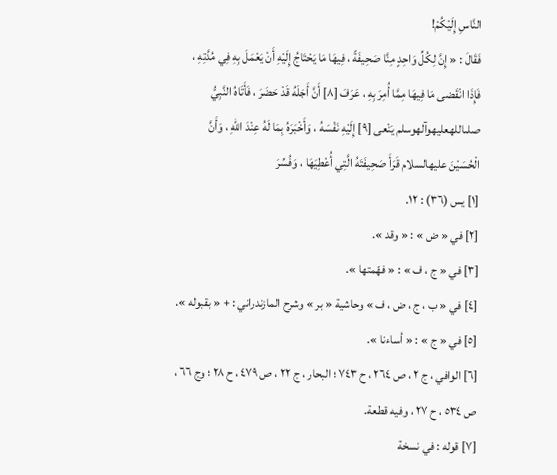النَّاسِ إِلَيْكُمْ!
فَقَالَ : « إِنَّ لِكُلِّ وَاحِدٍ مِنَّا صَحِيفَةً ، فِيهَا مَا يَحْتَاجُ إِلَيْهِ أَنْ يَعْمَلَ بِهِ فِي مُدَّتِهِ ، فَإِذَا انْقَضى مَا فِيهَا مِمَّا أُمِرَ بِهِ ، عَرَفَ [٨] أَنَّ أَجَلَهُ قَدْ حَضَرَ ، فَأَتَاهُ النَّبِيُّ صلىاللهعليهوآلهوسلم يَنْعى [٩] إِلَيْهِ نَفْسَهُ ، وَأَخْبَرَهُ بِمَا لَهُ عِنْدَ اللهِ ، وَأَنَّ الْحُسَيْنَ عليهالسلام قَرَأَ صَحِيفَتَهُ الَّتِي أُعْطِيَهَا ، وَفُسِّرَ
[١] يس (٣٦) : ١٢.
[٢] في « ض » : « وقد ».
[٣] في « ج ، ف » : « فهّمتها ».
[٤] في « ب ، ج ، ض ، ف » وحاشية « بر » وشرح المازندراني : + « بقبوله ».
[٥] في « ج » : « أساءنا ».
[٦] الوافي ، ج ٢ ، ص ٢٦٤ ، ح ٧٤٣ ؛ البحار ، ج ٢٢ ، ص ٤٧٩ ، ح ٢٨ ؛ وج ٦٦ ، ص ٥٣٤ ، ح ٢٧ ، وفيه قطعة.
[٧] قوله : في نسخة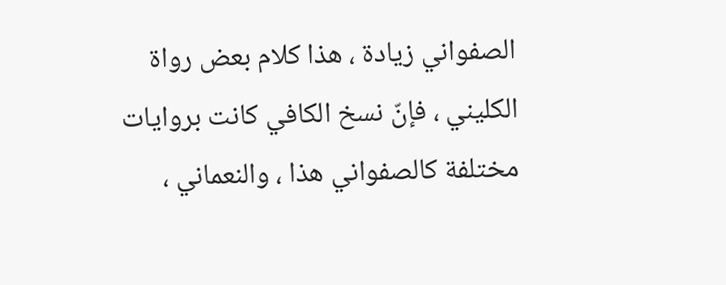الصفواني زيادة ، هذا كلام بعض رواة الكليني ، فإنّ نسخ الكافي كانت بروايات مختلفة كالصفواني هذا ، والنعماني ،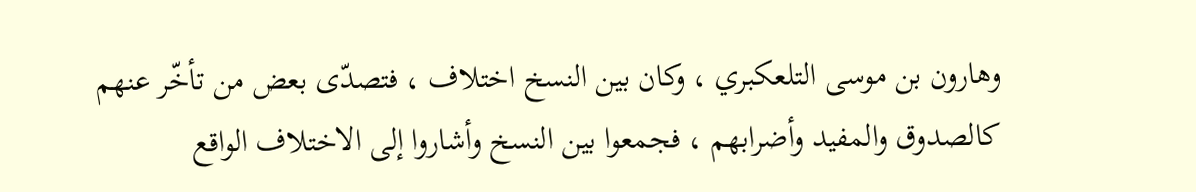وهارون بن موسى التلعكبري ، وكان بين النسخ اختلاف ، فتصدّى بعض من تأخّر عنهم كالصدوق والمفيد وأضرابهم ، فجمعوا بين النسخ وأشاروا إلى الاختلاف الواقع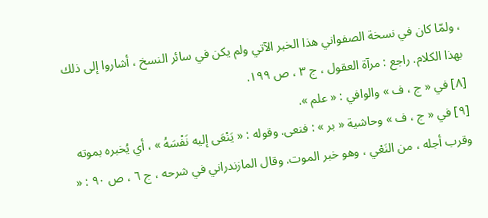، ولمّا كان في نسخة الصفواني هذا الخبر الآتي ولم يكن في سائر النسخ ، أشاروا إلى ذلك بهذا الكلام. راجع : مرآة العقول ، ج ٣ ، ص ١٩٩.
[٨] في « ج ، ف » والوافي : « علم ».
[٩] في « ج ، ف » وحاشية « بر » : فنعى. وقوله : « يَنْعَى إليه نَفْسَهُ » ، أي يُخبره بموته وقرب أجله ، من النَعْي ، وهو خبر الموت. وقال المازندراني في شرحه ، ج ٦ ، ص ٩٠ : «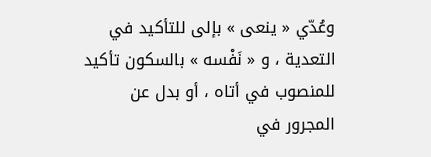وعُدّي « ينعى » بإلى للتأكيد في التعدية ، و « نَفْسه » بالسكون تأكيد للمنصوب في أتاه ، أو بدل عن المجرور في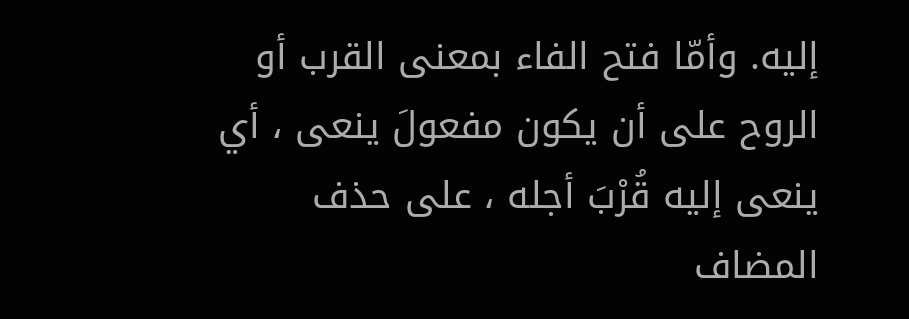إليه. وأمّا فتح الفاء بمعنى القرب أو الروح على أن يكون مفعولَ ينعى ، أي ينعى إليه قُرْبَ أجله ، على حذف المضاف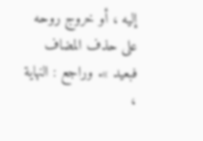إليه ، أو خروج روحه على حذف المضاف فبعيد ». وراجع : النهاية ،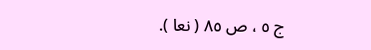ج ٥ ، ص ٨٥ ( نعا ).